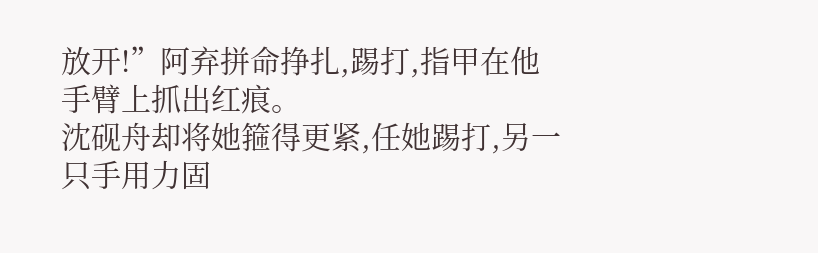放开!”阿弃拼命挣扎,踢打,指甲在他手臂上抓出红痕。
沈砚舟却将她箍得更紧,任她踢打,另一只手用力固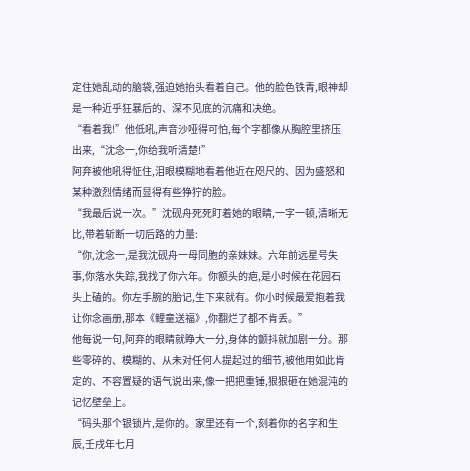定住她乱动的脑袋,强迫她抬头看着自己。他的脸色铁青,眼神却是一种近乎狂暴后的、深不见底的沉痛和决绝。
“看着我!”他低吼,声音沙哑得可怕,每个字都像从胸腔里挤压出来,“沈念一,你给我听清楚!”
阿弃被他吼得怔住,泪眼模糊地看着他近在咫尺的、因为盛怒和某种激烈情绪而显得有些狰狞的脸。
“我最后说一次。”沈砚舟死死盯着她的眼睛,一字一顿,清晰无比,带着斩断一切后路的力量:
“你,沈念一,是我沈砚舟一母同胞的亲妹妹。六年前远星号失事,你落水失踪,我找了你六年。你额头的疤,是小时候在花园石头上磕的。你左手腕的胎记,生下来就有。你小时候最爱抱着我让你念画册,那本《鲤童送福》,你翻烂了都不肯丢。”
他每说一句,阿弃的眼睛就睁大一分,身体的颤抖就加剧一分。那些零碎的、模糊的、从未对任何人提起过的细节,被他用如此肯定的、不容置疑的语气说出来,像一把把重锤,狠狠砸在她混沌的记忆壁垒上。
“码头那个银锁片,是你的。家里还有一个,刻着你的名字和生辰,壬戌年七月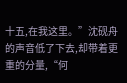十五,在我这里。”沈砚舟的声音低了下去,却带着更重的分量,“何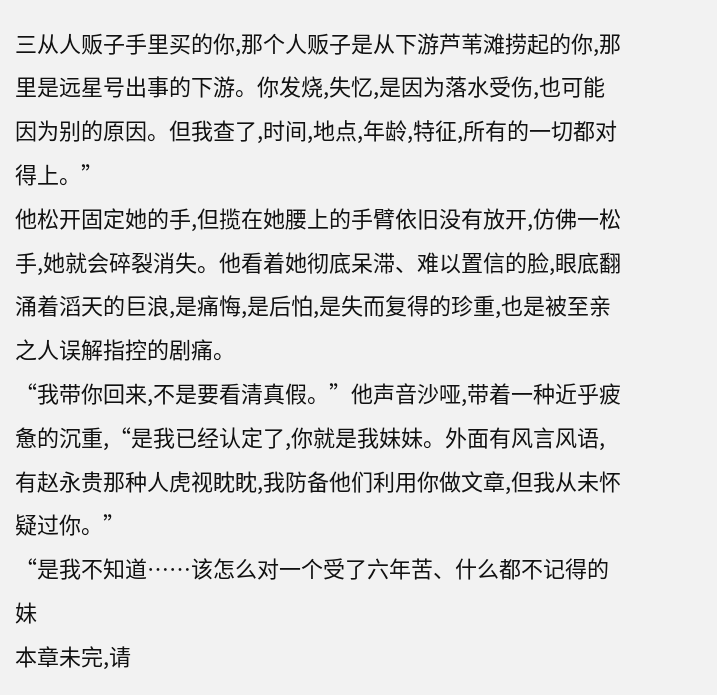三从人贩子手里买的你,那个人贩子是从下游芦苇滩捞起的你,那里是远星号出事的下游。你发烧,失忆,是因为落水受伤,也可能因为别的原因。但我查了,时间,地点,年龄,特征,所有的一切都对得上。”
他松开固定她的手,但揽在她腰上的手臂依旧没有放开,仿佛一松手,她就会碎裂消失。他看着她彻底呆滞、难以置信的脸,眼底翻涌着滔天的巨浪,是痛悔,是后怕,是失而复得的珍重,也是被至亲之人误解指控的剧痛。
“我带你回来,不是要看清真假。”他声音沙哑,带着一种近乎疲惫的沉重,“是我已经认定了,你就是我妹妹。外面有风言风语,有赵永贵那种人虎视眈眈,我防备他们利用你做文章,但我从未怀疑过你。”
“是我不知道……该怎么对一个受了六年苦、什么都不记得的妹
本章未完,请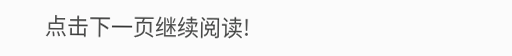点击下一页继续阅读!